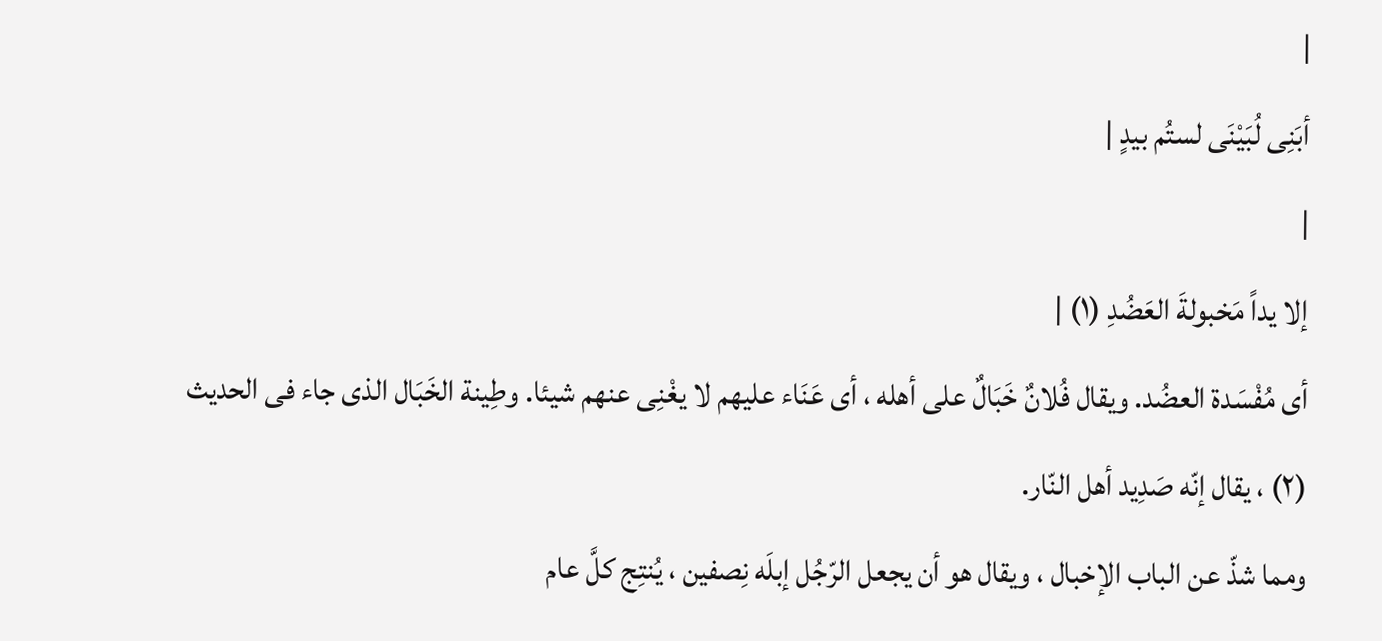|
أبَنِى لُبَيْنَى لستُم بيدٍ |
|
إلا يداً مَخبولةَ العَضُدِ (١) |
أى مُفْسَدة العضُد. ويقال فُلانٌ خَبَالٌ على أهله ، أى عَنَاء عليهم لا يغْنِى عنهم شيئا. وطِينة الخَبَال الذى جاء فى الحديث (٢) ، يقال إنّه صَدِيد أهل النّار.
ومما شذّ عن الباب الإخبال ، ويقال هو أن يجعل الرّجُل إبلَه نِصفين ، يُنتِج كلَّ عام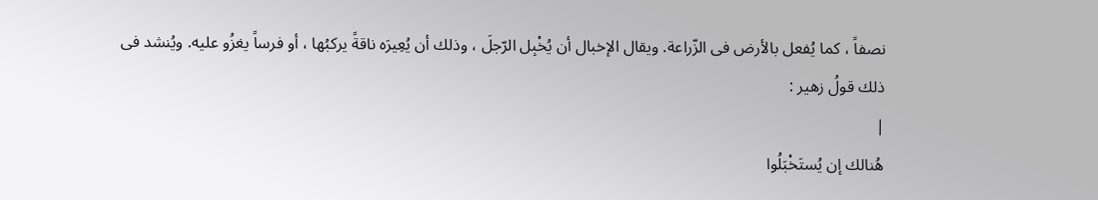نصفاً ، كما يُفعل بالأرض فى الزّراعة. ويقال الإخبال أن يُخْبِل الرّجلَ ، وذلك أن يُعِيرَه ناقةً يركبُها ، أو فرساً يغزُو عليه. ويُنشد فى ذلك قولُ زهير :
|
هُنالك إن يُستَخْبَلُوا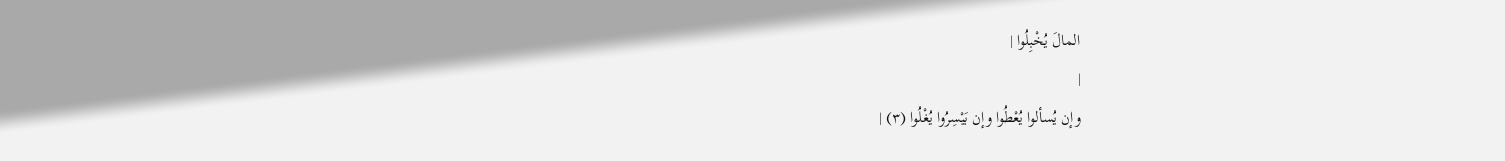المالَ يُخْبِلُوا |
|
وإن يُسألوا يُعْطُوا وإن بَيْسِرُوا يُغْلُوا (٣) |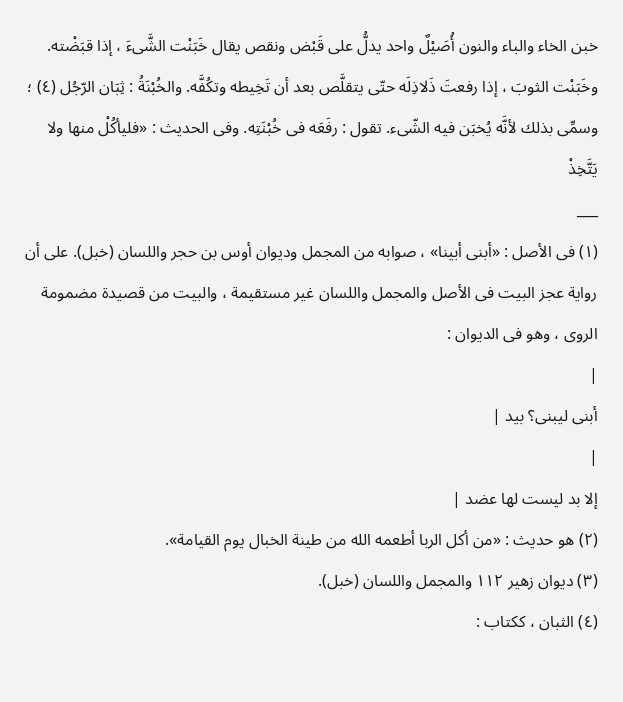خبن الخاء والباء والنون أُصَيْلٌ واحد يدلُّ على قَبْض ونقص يقال خَبَنْت الشَّىءَ ، إذا قبَضْته. وخَبَنْت الثوبَ ، إذا رفعتَ ذَلاذِلَه حتّى يتقلَّص بعد أن تَخِيطه وتكُفَّه. والخُبْنَةُ : ثِبَان الرّجُل (٤) ؛ وسمِّى بذلك لأنَّه يُخبَن فيه الشّىء. تقول : رفَعَه فى خُبْنَتِه. وفى الحديث : «فليأكُلْ منها ولا يَتَّخِذْ
___
(١) فى الأصل : «أبنى أبينا» ، صوابه من المجمل وديوان أوس بن حجر واللسان (خبل). على أن رواية عجز البيت فى الأصل والمجمل واللسان غير مستقيمة ، والبيت من قصيدة مضمومة الروى ، وهو فى الديوان :
|
أبنى ليبنى؟ بيد |
|
إلا بد ليست لها عضد |
(٢) هو حديث : «من أكل الربا أطعمه الله من طينة الخبال يوم القيامة».
(٣) ديوان زهير ١١٢ والمجمل واللسان (خبل).
(٤) الثبان ، ككتاب :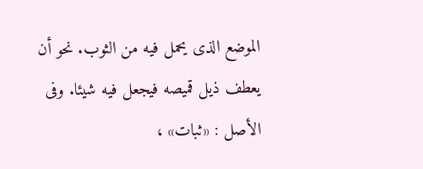الموضع الذى يحمل فيه من الثوب. نحو أن يعطف ذيل قميصه فيجعل فيه شيئا. وفى الأصل : «ثبات» ،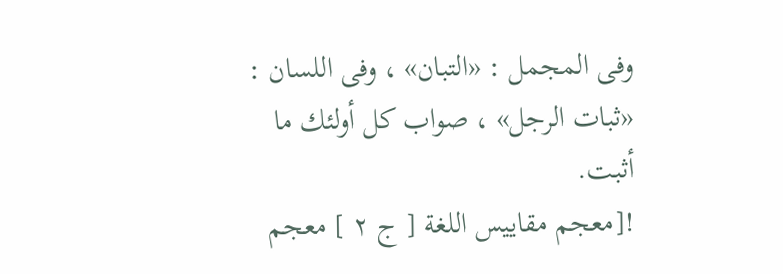وفى المجمل : «التبان» ، وفى اللسان : «ثبات الرجل» ، صواب كل أولئك ما أثبت.
![معجم مقاييس اللغة [ ج ٢ ] معجم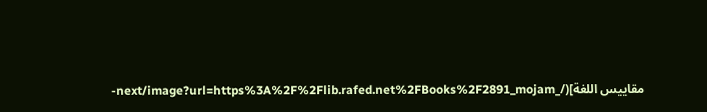مقاييس اللغة](/_next/image?url=https%3A%2F%2Flib.rafed.net%2FBooks%2F2891_mojam-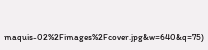maquis-02%2Fimages%2Fcover.jpg&w=640&q=75)